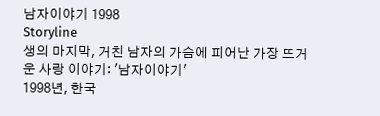남자이야기 1998
Storyline
생의 마지막, 거친 남자의 가슴에 피어난 가장 뜨거운 사랑 이야기: '남자이야기'
1998년, 한국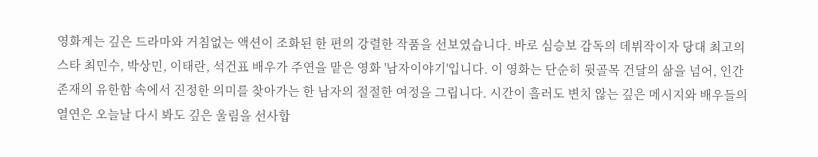영화계는 깊은 드라마와 거침없는 액션이 조화된 한 편의 강렬한 작품을 선보였습니다. 바로 심승보 감독의 데뷔작이자 당대 최고의 스타 최민수, 박상민, 이태란, 석건표 배우가 주연을 맡은 영화 '남자이야기'입니다. 이 영화는 단순히 뒷골목 건달의 삶을 넘어, 인간 존재의 유한함 속에서 진정한 의미를 찾아가는 한 남자의 절절한 여정을 그립니다. 시간이 흘러도 변치 않는 깊은 메시지와 배우들의 열연은 오늘날 다시 봐도 깊은 울림을 선사합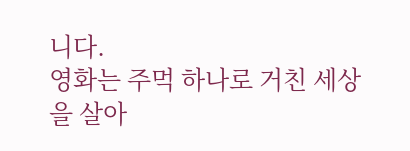니다.
영화는 주먹 하나로 거친 세상을 살아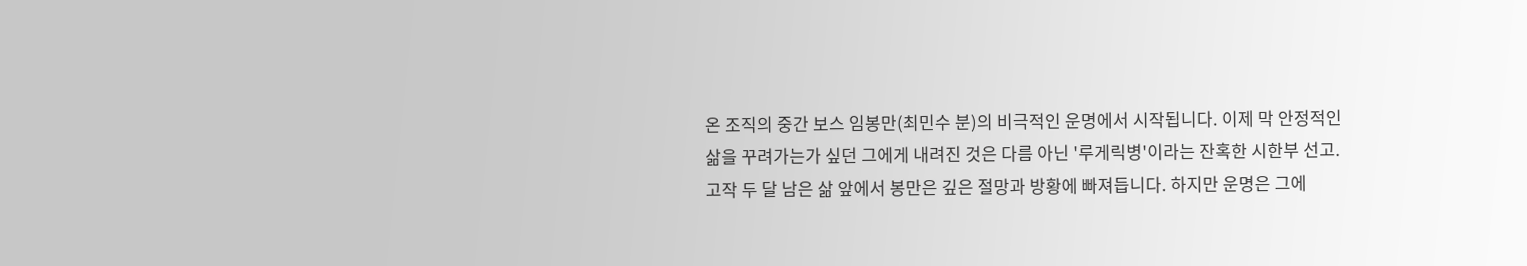온 조직의 중간 보스 임봉만(최민수 분)의 비극적인 운명에서 시작됩니다. 이제 막 안정적인 삶을 꾸려가는가 싶던 그에게 내려진 것은 다름 아닌 '루게릭병'이라는 잔혹한 시한부 선고. 고작 두 달 남은 삶 앞에서 봉만은 깊은 절망과 방황에 빠져듭니다. 하지만 운명은 그에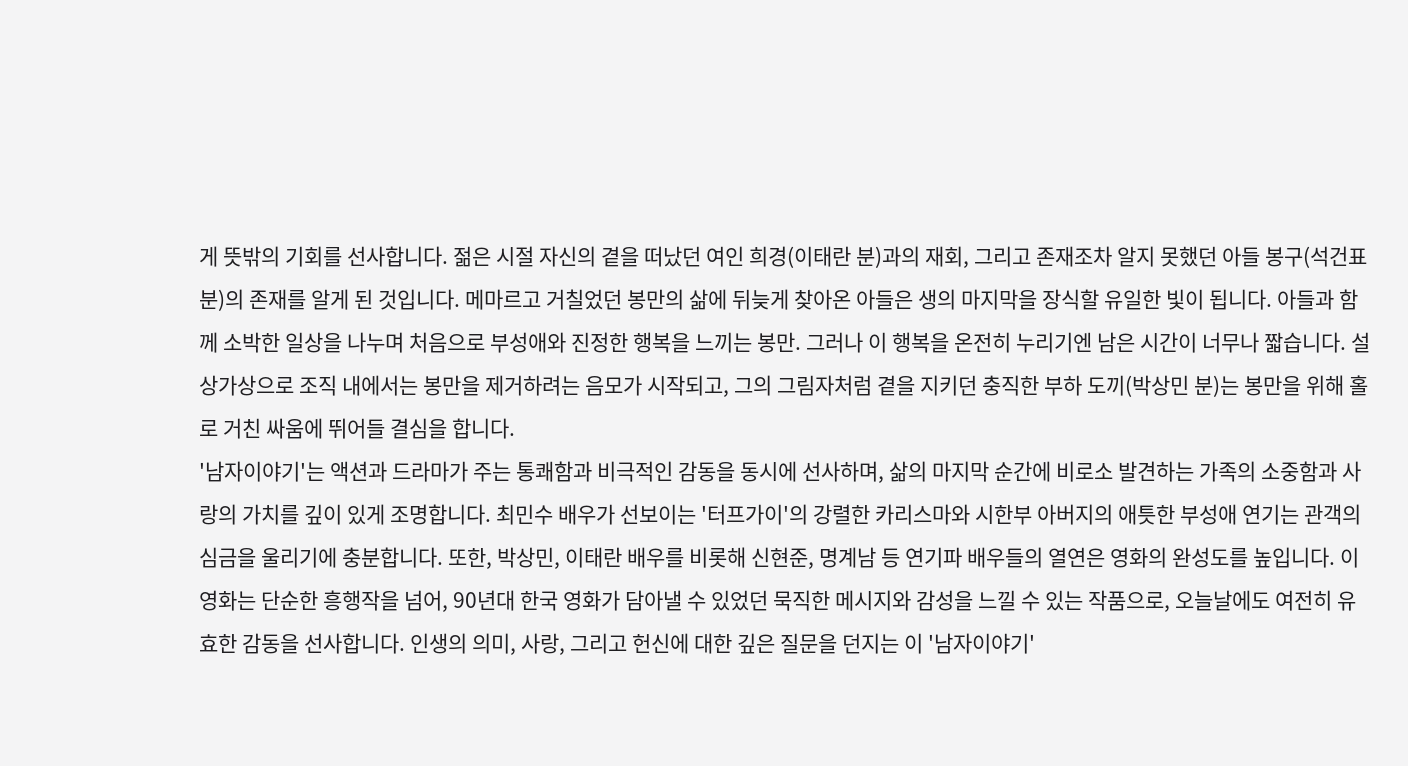게 뜻밖의 기회를 선사합니다. 젊은 시절 자신의 곁을 떠났던 여인 희경(이태란 분)과의 재회, 그리고 존재조차 알지 못했던 아들 봉구(석건표 분)의 존재를 알게 된 것입니다. 메마르고 거칠었던 봉만의 삶에 뒤늦게 찾아온 아들은 생의 마지막을 장식할 유일한 빛이 됩니다. 아들과 함께 소박한 일상을 나누며 처음으로 부성애와 진정한 행복을 느끼는 봉만. 그러나 이 행복을 온전히 누리기엔 남은 시간이 너무나 짧습니다. 설상가상으로 조직 내에서는 봉만을 제거하려는 음모가 시작되고, 그의 그림자처럼 곁을 지키던 충직한 부하 도끼(박상민 분)는 봉만을 위해 홀로 거친 싸움에 뛰어들 결심을 합니다.
'남자이야기'는 액션과 드라마가 주는 통쾌함과 비극적인 감동을 동시에 선사하며, 삶의 마지막 순간에 비로소 발견하는 가족의 소중함과 사랑의 가치를 깊이 있게 조명합니다. 최민수 배우가 선보이는 '터프가이'의 강렬한 카리스마와 시한부 아버지의 애틋한 부성애 연기는 관객의 심금을 울리기에 충분합니다. 또한, 박상민, 이태란 배우를 비롯해 신현준, 명계남 등 연기파 배우들의 열연은 영화의 완성도를 높입니다. 이 영화는 단순한 흥행작을 넘어, 90년대 한국 영화가 담아낼 수 있었던 묵직한 메시지와 감성을 느낄 수 있는 작품으로, 오늘날에도 여전히 유효한 감동을 선사합니다. 인생의 의미, 사랑, 그리고 헌신에 대한 깊은 질문을 던지는 이 '남자이야기'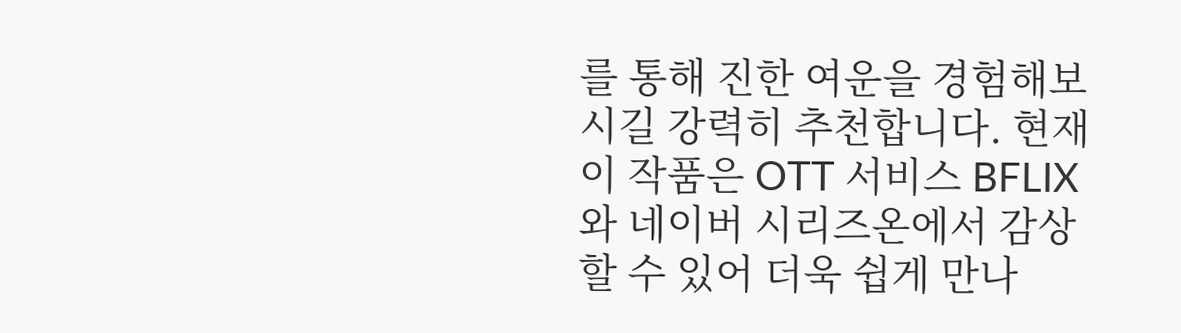를 통해 진한 여운을 경험해보시길 강력히 추천합니다. 현재 이 작품은 OTT 서비스 BFLIX와 네이버 시리즈온에서 감상할 수 있어 더욱 쉽게 만나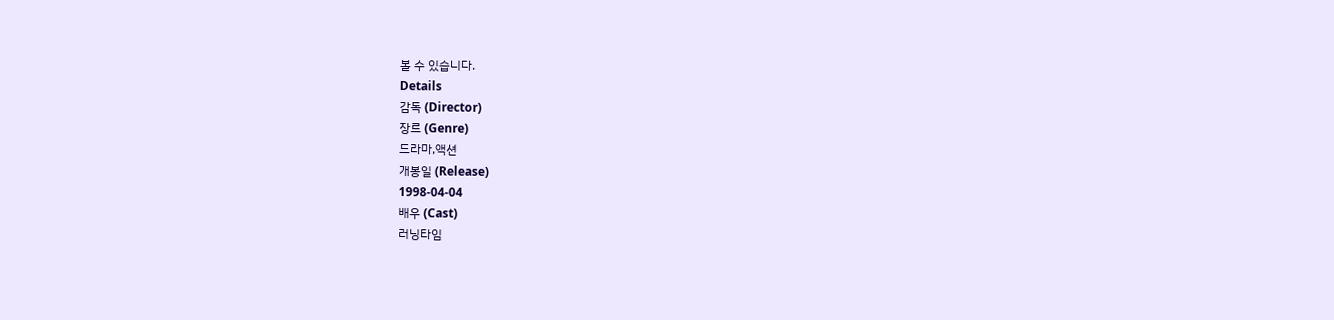볼 수 있습니다.
Details
감독 (Director)
장르 (Genre)
드라마,액션
개봉일 (Release)
1998-04-04
배우 (Cast)
러닝타임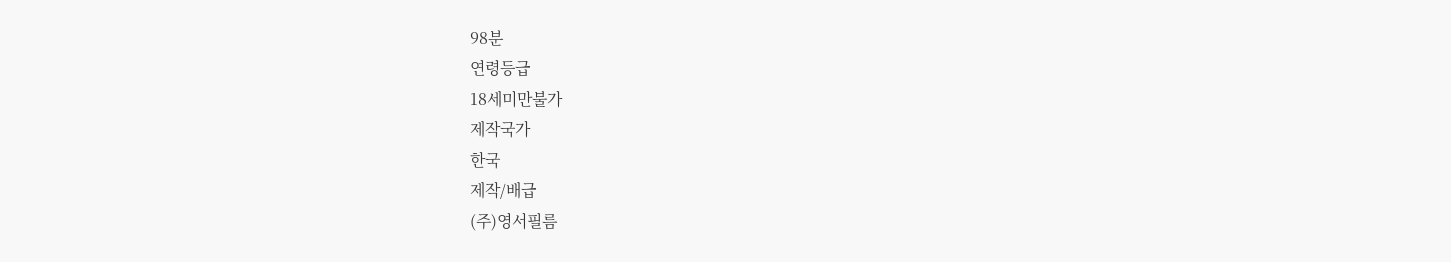98분
연령등급
18세미만불가
제작국가
한국
제작/배급
(주)영서필름